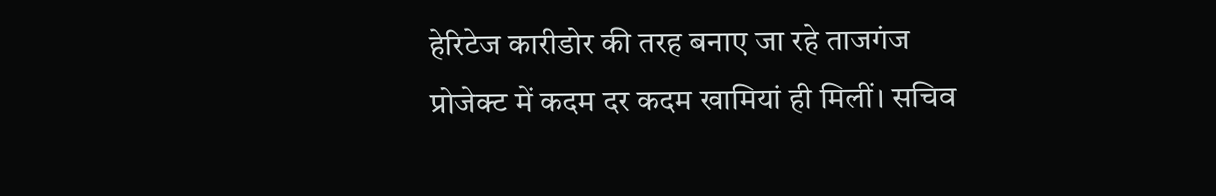हेरिटेज कारीडोर की तरह बनाए जा रहे ताजगंज प्रोजेक्ट में कदम दर कदम खामियां ही मिलीं। सचिव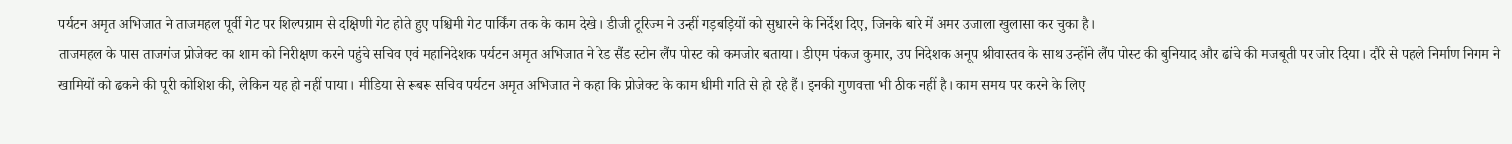पर्यटन अमृत अभिजात ने ताजमहल पूर्वी गेट पर शिल्पग्राम से दक्षिणी गेट होते हुए पश्चिमी गेट पार्किंग तक के काम देखे। डीजी टूरिज्म ने उन्हीं गड़बड़ियों को सुधारने के निर्देश दिए, जिनके बारे में अमर उजाला खुलासा कर चुका है।
ताजमहल के पास ताजगंज प्रोजेक्ट का शाम को निरीक्षण करने पहुंचे सचिव एवं महानिदेशक पर्यटन अमृत अभिजात ने रेड सैंड स्टोन लैंप पोस्ट को कमजोर बताया। डीएम पंकज कुमार, उप निदेशक अनूप श्रीवास्तव के साथ उन्होंने लैंप पोस्ट की बुनियाद और ढांचे की मजबूती पर जोर दिया। दौरे से पहले निर्माण निगम ने खामियों को ढकने की पूरी कोशिश की, लेकिन यह हो नहीं पाया। मीडिया से रूबरू सचिव पर्यटन अमृत अभिजात ने कहा कि प्रोजेक्ट के काम धीमी गति से हो रहे हैं। इनकी गुणवत्ता भी ठीक नहीं है। काम समय पर करने के लिए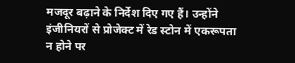मजदूर बढ़ाने के निर्देश दिए गए हैं। उन्होंने इंजीनियरों से प्रोजेक्ट में रेड स्टोन में एकरूपता न होने पर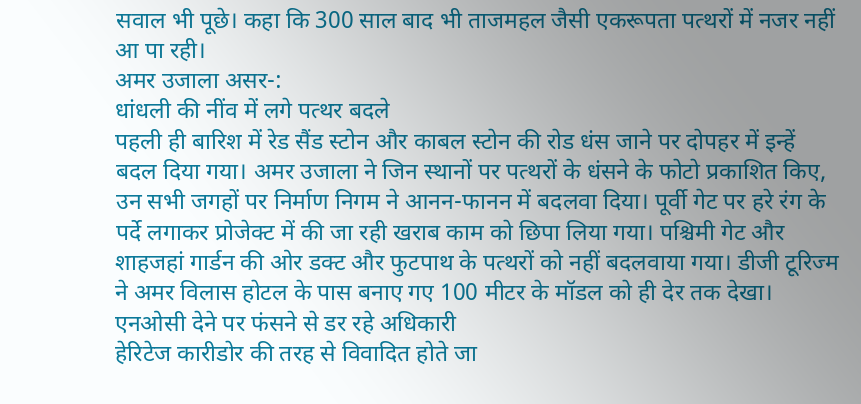सवाल भी पूछे। कहा कि 300 साल बाद भी ताजमहल जैसी एकरूपता पत्थरों में नजर नहीं आ पा रही।
अमर उजाला असर-:
धांधली की नींव में लगे पत्थर बदले
पहली ही बारिश में रेड सैंड स्टोन और काबल स्टोन की रोड धंस जाने पर दोपहर में इन्हें बदल दिया गया। अमर उजाला ने जिन स्थानों पर पत्थरों के धंसने के फोटो प्रकाशित किए, उन सभी जगहों पर निर्माण निगम ने आनन-फानन में बदलवा दिया। पूर्वी गेट पर हरे रंग के पर्दे लगाकर प्रोजेक्ट में की जा रही खराब काम को छिपा लिया गया। पश्चिमी गेट और शाहजहां गार्डन की ओर डक्ट और फुटपाथ के पत्थरों को नहीं बदलवाया गया। डीजी टूरिज्म ने अमर विलास होटल के पास बनाए गए 100 मीटर के मॉडल को ही देर तक देखा।
एनओसी देने पर फंसने से डर रहे अधिकारी
हेरिटेज कारीडोर की तरह से विवादित होते जा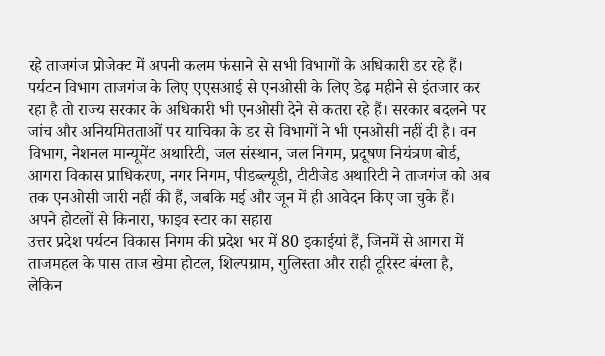रहे ताजगंज प्रोजेक्ट में अपनी कलम फंसाने से सभी विभागों के अधिकारी डर रहे हैं। पर्यटन विभाग ताजगंज के लिए एएसआई से एनओसी के लिए डेढ़ महीने से इंतजार कर रहा है तो राज्य सरकार के अधिकारी भी एनओसी देने से कतरा रहे हैं। सरकार बदलने पर जांच और अनियमितताओं पर याचिका के डर से विभागों ने भी एनओसी नहीं दी है। वन विभाग, नेशनल मान्यूमेंट अथारिटी, जल संस्थान, जल निगम, प्रदूषण नियंत्रण बोर्ड, आगरा विकास प्राधिकरण, नगर निगम, पीडब्ल्यूडी, टीटीजेड अथारिटी ने ताजगंज को अब तक एनओसी जारी नहीं की हैं, जबकि मई और जून में ही आवेदन किए जा चुके हैं।
अपने होटलों से किनारा, फाइव स्टार का सहारा
उत्तर प्रदेश पर्यटन विकास निगम की प्रदेश भर में 80 इकाईयां हैं, जिनमें से आगरा में ताजमहल के पास ताज खेमा होटल, शिल्पग्राम, गुलिस्ता और राही टूरिस्ट बंग्ला है, लेकिन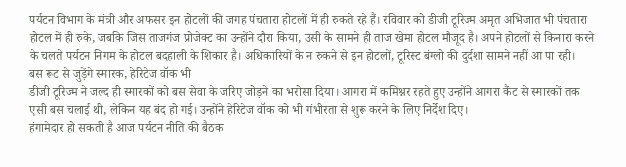पर्यटन विभाग के मंत्री और अफसर इन होटलों की जगह पंचतारा होटलों में ही रुकते रहे हैं। रविवार को डीजी टूरिज्म अमृत अभिजात भी पंचतारा होटल में ही रुके, जबकि जिस ताजगंज प्रोजेक्ट का उन्होंने दौरा किया, उसी के सामने ही ताज खेमा होटल मौजूद है। अपने होटलों से किनारा करने के चलते पर्यटन निगम के होटल बदहाली के शिकार है। अधिकारियों के न रुकने से इन होटलों, टूरिस्ट बंग्लो की दुर्दशा सामने नहीं आ पा रही।
बस रूट से जुड़ेंगे स्मारक, हेरिटेज वॉक भी
डीजी टूरिज्म ने जल्द ही स्मारकों को बस सेवा के जरिए जोड़ने का भरोसा दिया। आगरा में कमिश्नर रहते हुए उन्होंने आगरा कैंट से स्मारकों तक एसी बस चलाई थी, लेकिन यह बंद हो गई। उन्होंने हेरिटेज वॉक को भी गंभीरता से शुरू करने के लिए निर्देश दिए।
हंगामेदार हो सकती है आज पर्यटन नीति की बैठक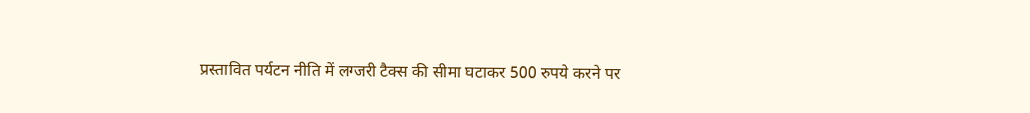प्रस्तावित पर्यटन नीति में लग्जरी टैक्स की सीमा घटाकर 500 रुपये करने पर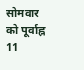सोमवार को पूर्वाह्न 11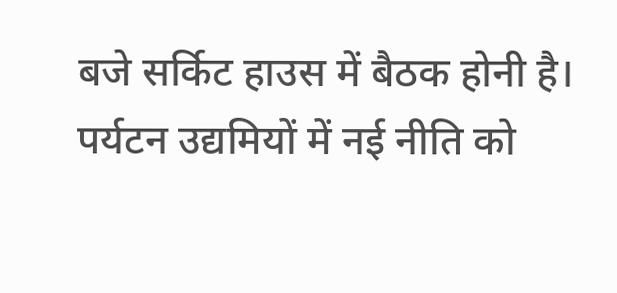बजे सर्किट हाउस में बैठक होनी है। पर्यटन उद्यमियों में नई नीति को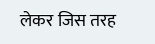लेकर जिस तरह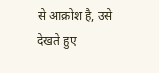से आक्रोश है, उसे देखते हुए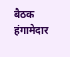बैठक हंगामेदार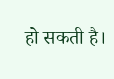हो सकती है।